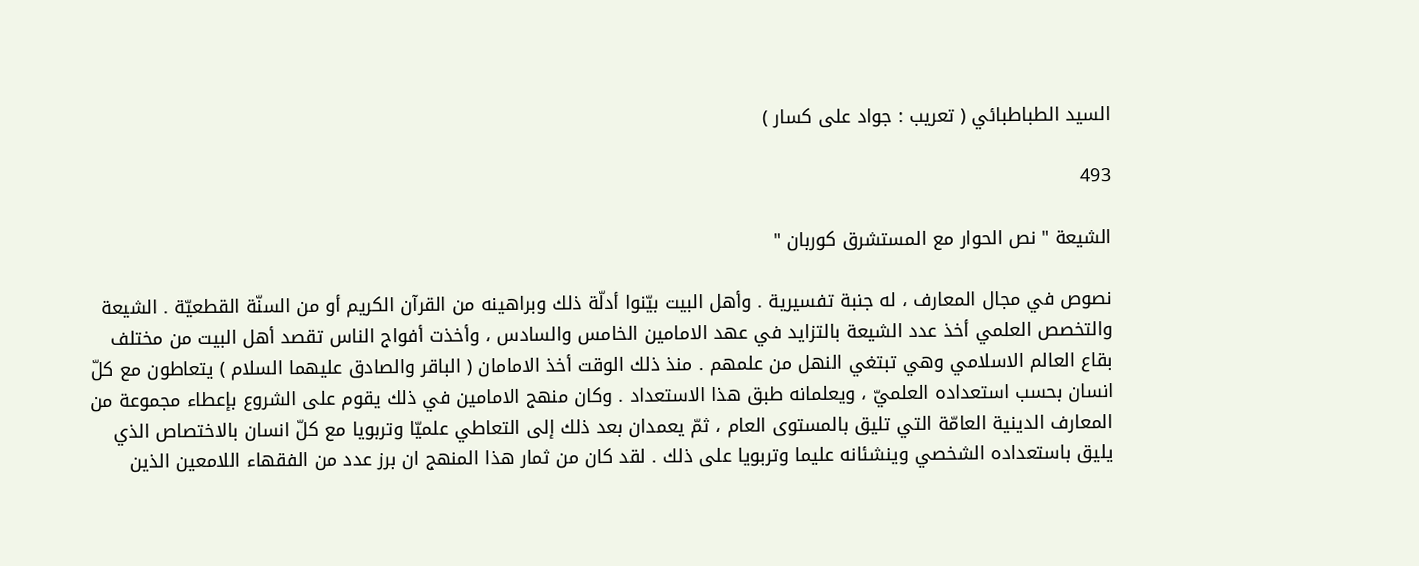السيد الطباطبائي ( تعريب : جواد على كسار )

493

الشيعة " نص الحوار مع المستشرق كوربان "

نصوص في مجال المعارف ، له جنبة تفسيرية . وأهل البيت بيّنوا أدلّة ذلك وبراهينه من القرآن الكريم أو من السنّة القطعيّة . الشيعة والتخصص العلمي أخذ عدد الشيعة بالتزايد في عهد الامامين الخامس والسادس ، وأخذت أفواج الناس تقصد أهل البيت من مختلف بقاع العالم الاسلامي وهي تبتغي النهل من علمهم . منذ ذلك الوقت أخذ الامامان ( الباقر والصادق عليهما السلام ) يتعاطون مع كلّ انسان بحسب استعداده العلميّ ، ويعلمانه طبق هذا الاستعداد . وكان منهج الامامين في ذلك يقوم على الشروع بإعطاء مجموعة من المعارف الدينية العامّة التي تليق بالمستوى العام ، ثمّ يعمدان بعد ذلك إلى التعاطي علميّا وتربويا مع كلّ انسان بالاختصاص الذي يليق باستعداده الشخصي وينشئانه عليما وتربويا على ذلك . لقد كان من ثمار هذا المنهج ان برز عدد من الفقهاء اللامعين الذين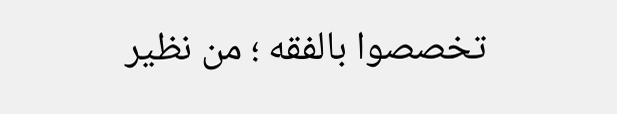تخصصوا بالفقه ؛ من نظير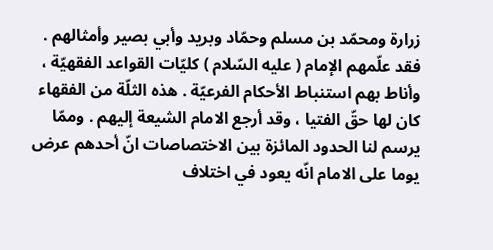زرارة ومحمّد بن مسلم وحمّاد وبريد وأبي بصير وأمثالهم . فقد علّمهم الإمام ( عليه السّلام ) كليّات القواعد الفقهيّة ، وأناط بهم استنباط الأحكام الفرعيّة . هذه الثلّة من الفقهاء كان لها حقّ الفتيا ، وقد أرجع الامام الشيعة إليهم . وممّا يرسم لنا الحدود المائزة بين الاختصاصات انّ أحدهم عرض يوما على الامام انّه يعود في اختلاف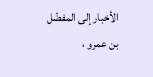الأخبار إلى المفضّل بن عمرو ،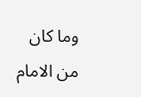وما كان من الامام